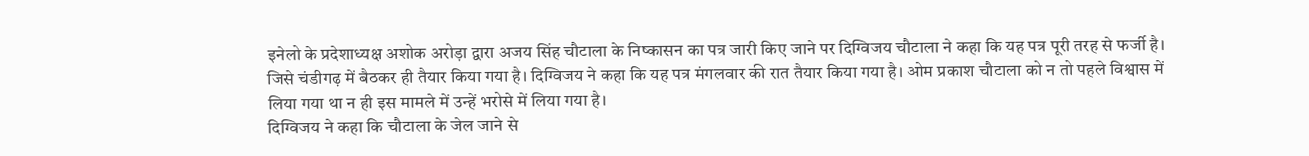इनेलो के प्रदेशाध्यक्ष अशोक अरोड़ा द्वारा अजय सिंह चौटाला के निष्कासन का पत्र जारी किए जाने पर दिग्विजय चौटाला ने कहा कि यह पत्र पूरी तरह से फर्जी है। जिसे चंडीगढ़ में बैठकर ही तैयार किया गया है। दिग्विजय ने कहा कि यह पत्र मंगलवार की रात तैयार किया गया है। ओम प्रकाश चौटाला को न तो पहले विश्वास में लिया गया था न ही इस मामले में उन्हें भरोसे में लिया गया है।
दिग्विजय ने कहा कि चौटाला के जेल जाने से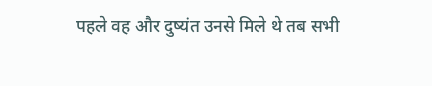पहले वह और दुष्यंत उनसे मिले थे तब सभी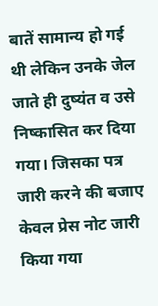बातें सामान्य हो गई थी लेकिन उनके जेल जाते ही दुष्यंत व उसे निष्कासित कर दिया गया। जिसका पत्र जारी करने की बजाए केवल प्रेस नोट जारी किया गया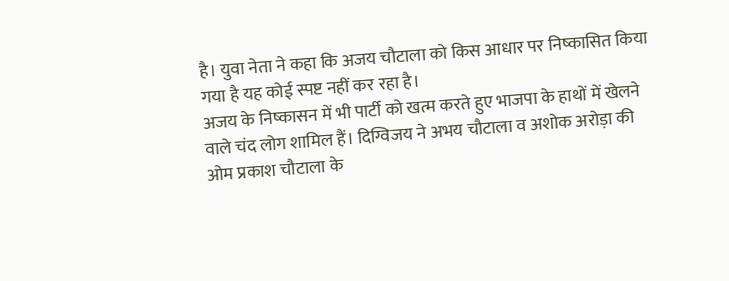है। युवा नेता ने कहा कि अजय चौटाला को किस आधार पर निष्कासित किया गया है यह कोई स्पष्ट नहीं कर रहा है।
अजय के निष्कासन में भी पार्टी को खत्म करते हुए भाजपा के हाथों में खेलने वाले चंद लोग शामिल हैं। दिग्विजय ने अभय चौटाला व अशोक अरोड़ा की ओम प्रकाश चौटाला के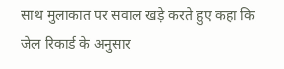साथ मुलाकात पर सवाल खड़े करते हुए कहा कि जेल रिकार्ड के अनुसार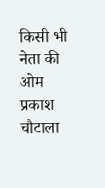किसी भी नेता की ओम प्रकाश चौटाला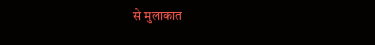से मुलाकात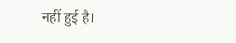नहीं हुई है।